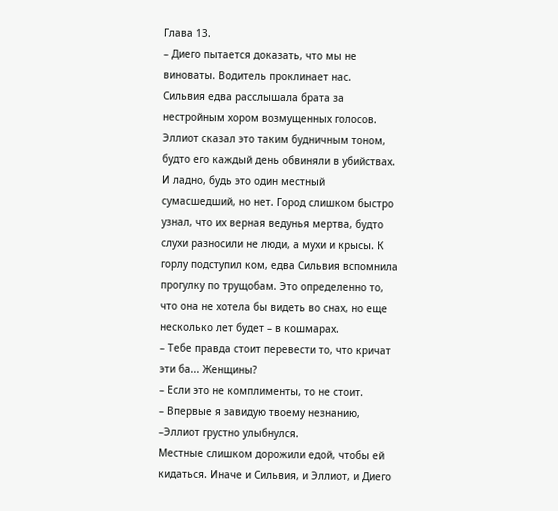Глава 13.
– Диего пытается доказать, что мы не виноваты. Водитель проклинает нас.
Сильвия едва расслышала брата за нестройным хором возмущенных голосов. Эллиот сказал это таким будничным тоном, будто его каждый день обвиняли в убийствах. И ладно, будь это один местный сумасшедший, но нет. Город слишком быстро узнал, что их верная ведунья мертва, будто слухи разносили не люди, а мухи и крысы. К горлу подступил ком, едва Сильвия вспомнила прогулку по трущобам. Это определенно то, что она не хотела бы видеть во снах, но еще несколько лет будет – в кошмарах.
– Тебе правда стоит перевести то, что кричат эти ба... Женщины?
– Если это не комплименты, то не стоит.
– Впервые я завидую твоему незнанию, –Эллиот грустно улыбнулся.
Местные слишком дорожили едой, чтобы ей кидаться. Иначе и Сильвия, и Эллиот, и Диего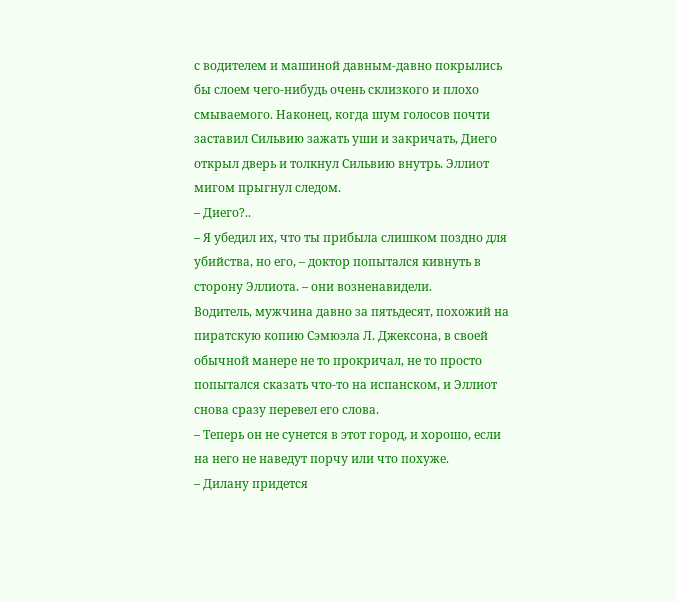с водителем и машиной давным-давно покрылись бы слоем чего-нибудь очень склизкого и плохо смываемого. Наконец, когда шум голосов почти заставил Сильвию зажать уши и закричать, Диего открыл дверь и толкнул Сильвию внутрь. Эллиот мигом прыгнул следом.
– Диего?..
– Я убедил их, что ты прибыла слишком поздно для убийства, но его, – доктор попытался кивнуть в сторону Эллиота. – они возненавидели.
Водитель, мужчина давно за пятьдесят, похожий на пиратскую копию Сэмюэла Л. Джексона, в своей обычной манере не то прокричал, не то просто попытался сказать что-то на испанском, и Эллиот снова сразу перевел его слова.
– Теперь он не сунется в этот город, и хорошо, если на него не наведут порчу или что похуже.
– Дилану придется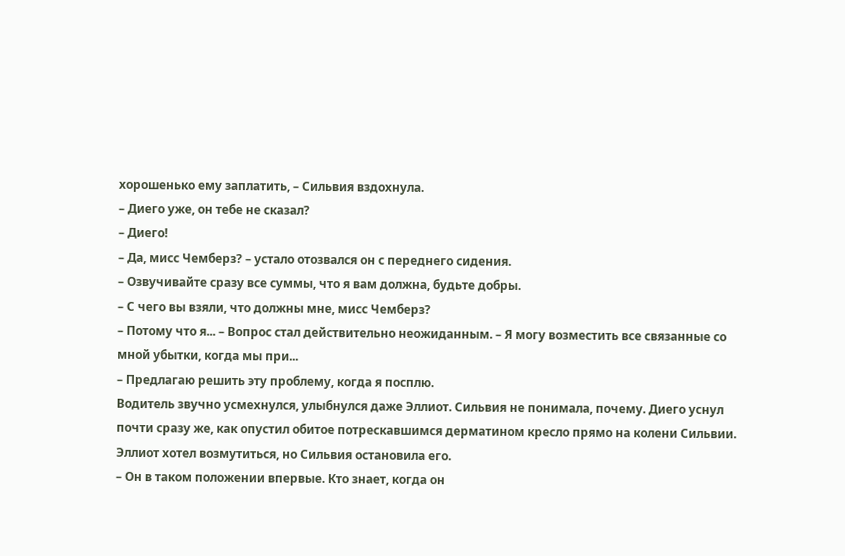хорошенько ему заплатить, – Сильвия вздохнула.
– Диего уже, он тебе не сказал?
– Диего!
– Да, мисс Чемберз? – устало отозвался он с переднего сидения.
– Озвучивайте сразу все суммы, что я вам должна, будьте добры.
– С чего вы взяли, что должны мне, мисс Чемберз?
– Потому что я... – Вопрос стал действительно неожиданным. – Я могу возместить все связанные со мной убытки, когда мы при...
– Предлагаю решить эту проблему, когда я посплю.
Водитель звучно усмехнулся, улыбнулся даже Эллиот. Сильвия не понимала, почему. Диего уснул почти сразу же, как опустил обитое потрескавшимся дерматином кресло прямо на колени Сильвии. Эллиот хотел возмутиться, но Сильвия остановила его.
– Он в таком положении впервые. Кто знает, когда он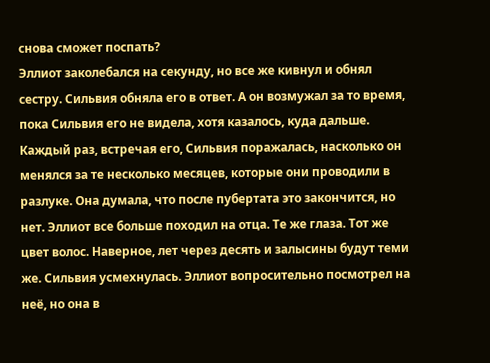снова сможет поспать?
Эллиот заколебался на секунду, но все же кивнул и обнял сестру. Сильвия обняла его в ответ. А он возмужал за то время, пока Сильвия его не видела, хотя казалось, куда дальше. Каждый раз, встречая его, Сильвия поражалась, насколько он менялся за те несколько месяцев, которые они проводили в разлуке. Она думала, что после пубертата это закончится, но нет. Эллиот все больше походил на отца. Те же глаза. Тот же цвет волос. Наверное, лет через десять и залысины будут теми же. Сильвия усмехнулась. Эллиот вопросительно посмотрел на неё, но она в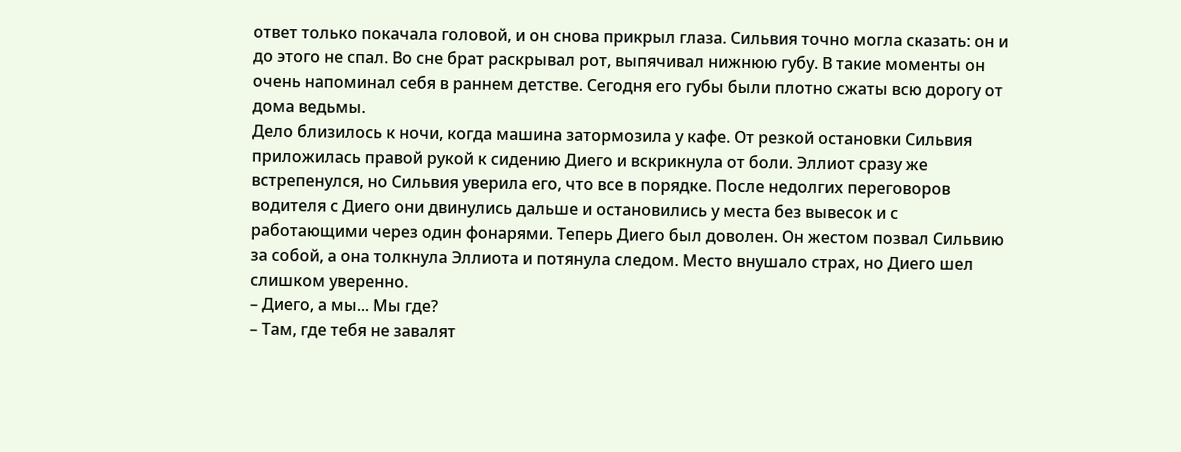ответ только покачала головой, и он снова прикрыл глаза. Сильвия точно могла сказать: он и до этого не спал. Во сне брат раскрывал рот, выпячивал нижнюю губу. В такие моменты он очень напоминал себя в раннем детстве. Сегодня его губы были плотно сжаты всю дорогу от дома ведьмы.
Дело близилось к ночи, когда машина затормозила у кафе. От резкой остановки Сильвия приложилась правой рукой к сидению Диего и вскрикнула от боли. Эллиот сразу же встрепенулся, но Сильвия уверила его, что все в порядке. После недолгих переговоров водителя с Диего они двинулись дальше и остановились у места без вывесок и с работающими через один фонарями. Теперь Диего был доволен. Он жестом позвал Сильвию за собой, а она толкнула Эллиота и потянула следом. Место внушало страх, но Диего шел слишком уверенно.
– Диего, а мы... Мы где?
– Там, где тебя не завалят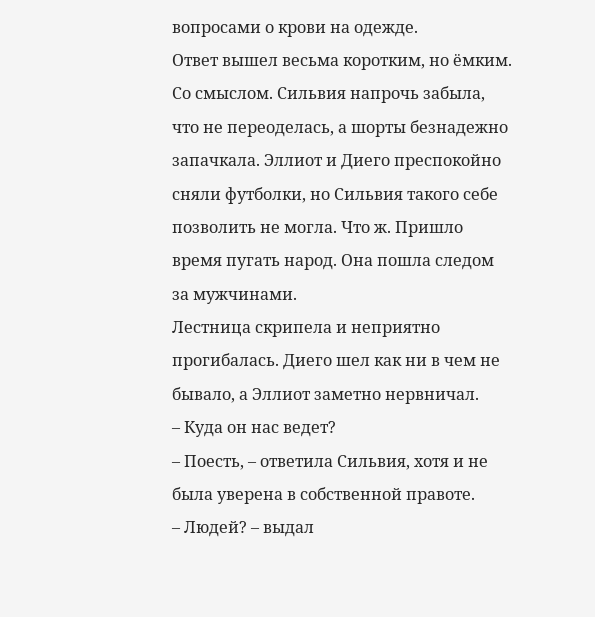вопросами о крови на одежде.
Ответ вышел весьма коротким, но ёмким. Со смыслом. Сильвия напрочь забыла, что не переоделась, а шорты безнадежно запачкала. Эллиот и Диего преспокойно сняли футболки, но Сильвия такого себе позволить не могла. Что ж. Пришло время пугать народ. Она пошла следом за мужчинами.
Лестница скрипела и неприятно прогибалась. Диего шел как ни в чем не бывало, а Эллиот заметно нервничал.
– Куда он нас ведет?
– Поесть, – ответила Сильвия, хотя и не была уверена в собственной правоте.
– Людей? – выдал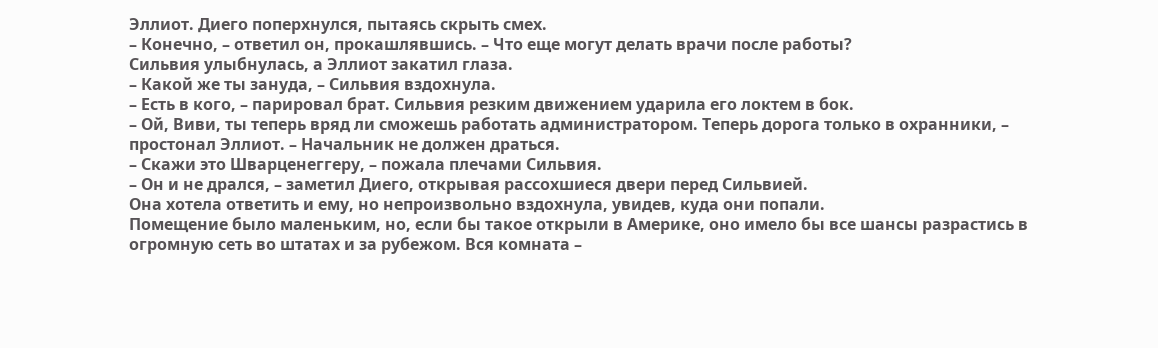Эллиот. Диего поперхнулся, пытаясь скрыть смех.
– Конечно, – ответил он, прокашлявшись. – Что еще могут делать врачи после работы?
Сильвия улыбнулась, а Эллиот закатил глаза.
– Какой же ты зануда, – Сильвия вздохнула.
– Есть в кого, – парировал брат. Сильвия резким движением ударила его локтем в бок.
– Ой, Виви, ты теперь вряд ли сможешь работать администратором. Теперь дорога только в охранники, – простонал Эллиот. – Начальник не должен драться.
– Скажи это Шварценеггеру, – пожала плечами Сильвия.
– Он и не дрался, – заметил Диего, открывая рассохшиеся двери перед Сильвией.
Она хотела ответить и ему, но непроизвольно вздохнула, увидев, куда они попали.
Помещение было маленьким, но, если бы такое открыли в Америке, оно имело бы все шансы разрастись в огромную сеть во штатах и за рубежом. Вся комната –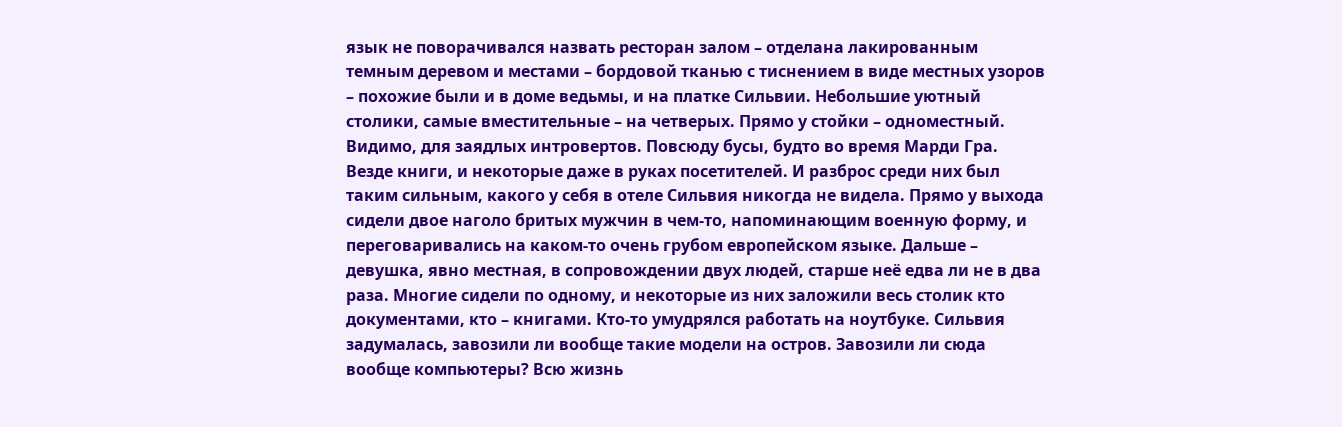язык не поворачивался назвать ресторан залом – отделана лакированным темным деревом и местами – бордовой тканью с тиснением в виде местных узоров – похожие были и в доме ведьмы, и на платке Сильвии. Небольшие уютный столики, самые вместительные – на четверых. Прямо у стойки – одноместный. Видимо, для заядлых интровертов. Повсюду бусы, будто во время Марди Гра. Везде книги, и некоторые даже в руках посетителей. И разброс среди них был таким сильным, какого у себя в отеле Сильвия никогда не видела. Прямо у выхода сидели двое наголо бритых мужчин в чем-то, напоминающим военную форму, и переговаривались на каком-то очень грубом европейском языке. Дальше – девушка, явно местная, в сопровождении двух людей, старше неё едва ли не в два раза. Многие сидели по одному, и некоторые из них заложили весь столик кто документами, кто – книгами. Кто-то умудрялся работать на ноутбуке. Сильвия задумалась, завозили ли вообще такие модели на остров. Завозили ли сюда вообще компьютеры? Всю жизнь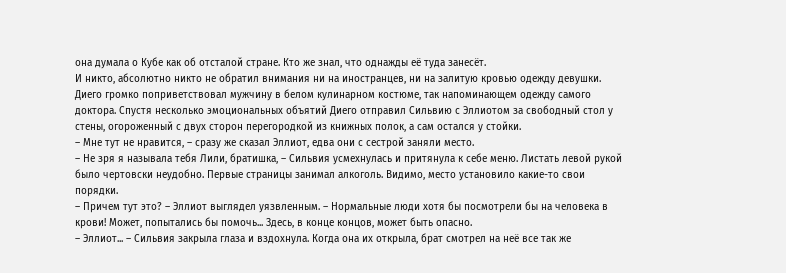она думала о Кубе как об отсталой стране. Кто же знал, что однажды её туда занесёт.
И никто, абсолютно никто не обратил внимания ни на иностранцев, ни на залитую кровью одежду девушки.
Диего громко поприветствовал мужчину в белом кулинарном костюме, так напоминающем одежду самого доктора. Спустя несколько эмоциональных объятий Диего отправил Сильвию с Эллиотом за свободный стол у стены, огороженный с двух сторон перегородкой из книжных полок, а сам остался у стойки.
– Мне тут не нравится, – сразу же сказал Эллиот, едва они с сестрой заняли место.
– Не зря я называла тебя Лили, братишка, – Сильвия усмехнулась и притянула к себе меню. Листать левой рукой было чертовски неудобно. Первые страницы занимал алкоголь. Видимо, место установило какие-то свои порядки.
– Причем тут это? – Эллиот выглядел уязвленным. – Нормальные люди хотя бы посмотрели бы на человека в крови! Может, попытались бы помочь... Здесь, в конце концов, может быть опасно.
– Эллиот... – Сильвия закрыла глаза и вздохнула. Когда она их открыла, брат смотрел на неё все так же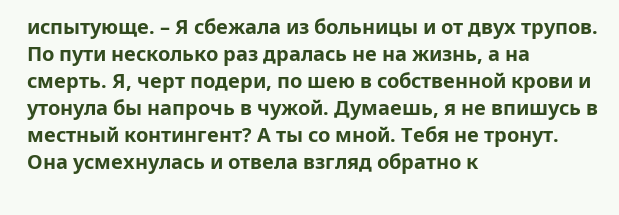испытующе. – Я сбежала из больницы и от двух трупов. По пути несколько раз дралась не на жизнь, а на смерть. Я, черт подери, по шею в собственной крови и утонула бы напрочь в чужой. Думаешь, я не впишусь в местный контингент? А ты со мной. Тебя не тронут.
Она усмехнулась и отвела взгляд обратно к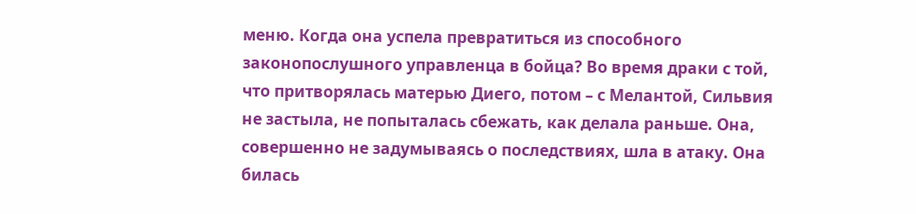меню. Когда она успела превратиться из способного законопослушного управленца в бойца? Во время драки с той, что притворялась матерью Диего, потом – с Мелантой, Сильвия не застыла, не попыталась сбежать, как делала раньше. Она, совершенно не задумываясь о последствиях, шла в атаку. Она билась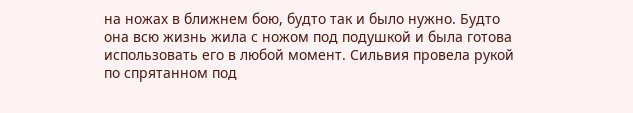на ножах в ближнем бою, будто так и было нужно. Будто она всю жизнь жила с ножом под подушкой и была готова использовать его в любой момент. Сильвия провела рукой по спрятанном под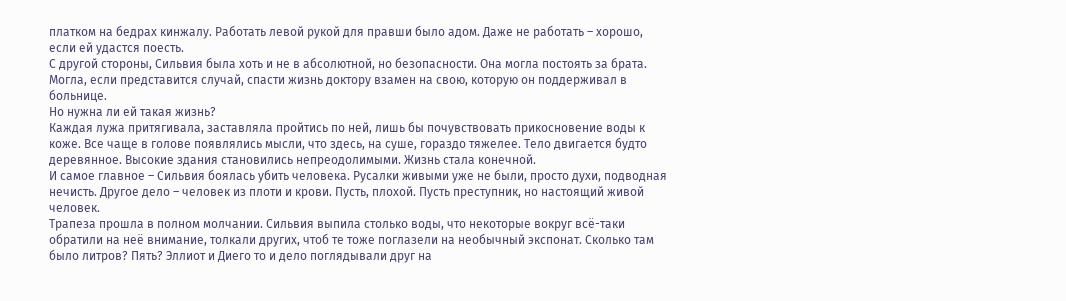платком на бедрах кинжалу. Работать левой рукой для правши было адом. Даже не работать – хорошо, если ей удастся поесть.
С другой стороны, Сильвия была хоть и не в абсолютной, но безопасности. Она могла постоять за брата. Могла, если представится случай, спасти жизнь доктору взамен на свою, которую он поддерживал в больнице.
Но нужна ли ей такая жизнь?
Каждая лужа притягивала, заставляла пройтись по ней, лишь бы почувствовать прикосновение воды к коже. Все чаще в голове появлялись мысли, что здесь, на суше, гораздо тяжелее. Тело двигается будто деревянное. Высокие здания становились непреодолимыми. Жизнь стала конечной.
И самое главное – Сильвия боялась убить человека. Русалки живыми уже не были, просто духи, подводная нечисть. Другое дело – человек из плоти и крови. Пусть, плохой. Пусть преступник, но настоящий живой человек.
Трапеза прошла в полном молчании. Сильвия выпила столько воды, что некоторые вокруг всё-таки обратили на неё внимание, толкали других, чтоб те тоже поглазели на необычный экспонат. Сколько там было литров? Пять? Эллиот и Диего то и дело поглядывали друг на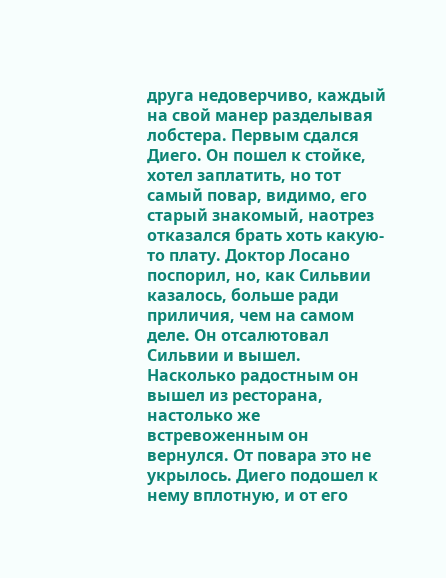друга недоверчиво, каждый на свой манер разделывая лобстера. Первым сдался Диего. Он пошел к стойке, хотел заплатить, но тот самый повар, видимо, его старый знакомый, наотрез отказался брать хоть какую-то плату. Доктор Лосано поспорил, но, как Сильвии казалось, больше ради приличия, чем на самом деле. Он отсалютовал Сильвии и вышел.
Насколько радостным он вышел из ресторана, настолько же встревоженным он вернулся. От повара это не укрылось. Диего подошел к нему вплотную, и от его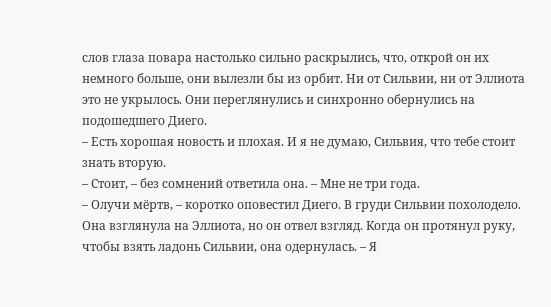слов глаза повара настолько сильно раскрылись, что, открой он их немного больше, они вылезли бы из орбит. Ни от Сильвии, ни от Эллиота это не укрылось. Они переглянулись и синхронно обернулись на подошедшего Диего.
– Есть хорошая новость и плохая. И я не думаю, Сильвия, что тебе стоит знать вторую.
– Стоит, – без сомнений ответила она. – Мне не три года.
– Олучи мёртв, – коротко оповестил Диего. В груди Сильвии похолодело. Она взглянула на Эллиота, но он отвел взгляд. Когда он протянул руку, чтобы взять ладонь Сильвии, она одернулась. – Я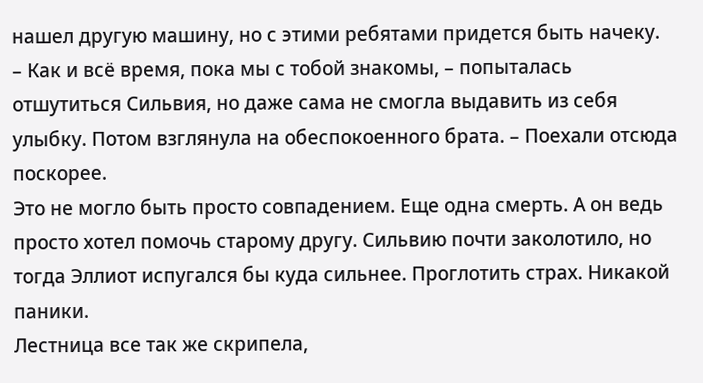нашел другую машину, но с этими ребятами придется быть начеку.
– Как и всё время, пока мы с тобой знакомы, – попыталась отшутиться Сильвия, но даже сама не смогла выдавить из себя улыбку. Потом взглянула на обеспокоенного брата. – Поехали отсюда поскорее.
Это не могло быть просто совпадением. Еще одна смерть. А он ведь просто хотел помочь старому другу. Сильвию почти заколотило, но тогда Эллиот испугался бы куда сильнее. Проглотить страх. Никакой паники.
Лестница все так же скрипела,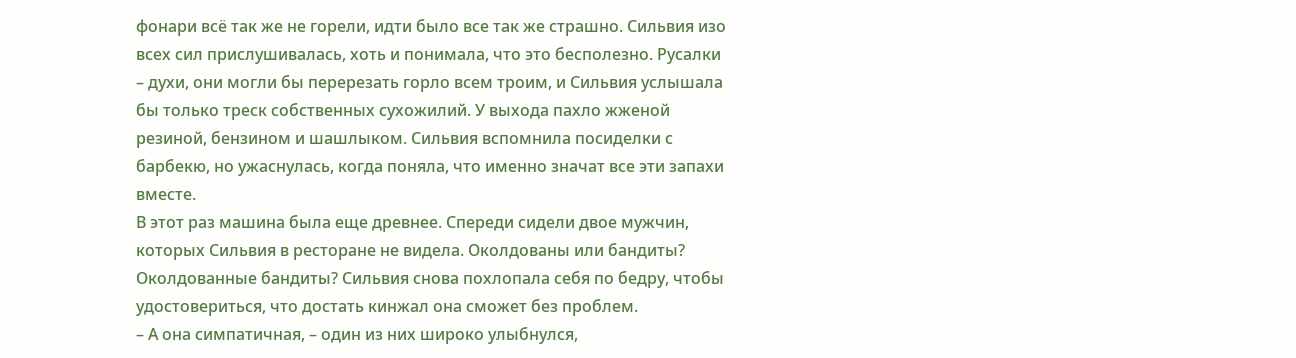фонари всё так же не горели, идти было все так же страшно. Сильвия изо всех сил прислушивалась, хоть и понимала, что это бесполезно. Русалки – духи, они могли бы перерезать горло всем троим, и Сильвия услышала бы только треск собственных сухожилий. У выхода пахло жженой резиной, бензином и шашлыком. Сильвия вспомнила посиделки с барбекю, но ужаснулась, когда поняла, что именно значат все эти запахи вместе.
В этот раз машина была еще древнее. Спереди сидели двое мужчин, которых Сильвия в ресторане не видела. Околдованы или бандиты? Околдованные бандиты? Сильвия снова похлопала себя по бедру, чтобы удостовериться, что достать кинжал она сможет без проблем.
– А она симпатичная, – один из них широко улыбнулся,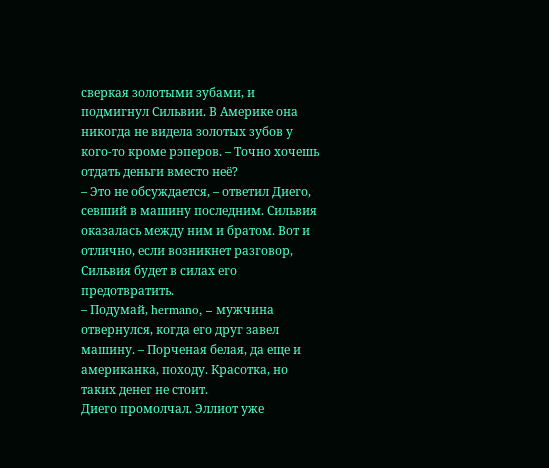сверкая золотыми зубами, и подмигнул Сильвии. В Америке она никогда не видела золотых зубов у кого-то кроме рэперов. – Точно хочешь отдать деньги вместо неё?
– Это не обсуждается, – ответил Диего, севший в машину последним. Сильвия оказалась между ним и братом. Вот и отлично, если возникнет разговор, Сильвия будет в силах его предотвратить.
– Подумай, hermano, – мужчина отвернулся, когда его друг завел машину. – Порченая белая, да еще и американка, походу. Красотка, но таких денег не стоит.
Диего промолчал. Эллиот уже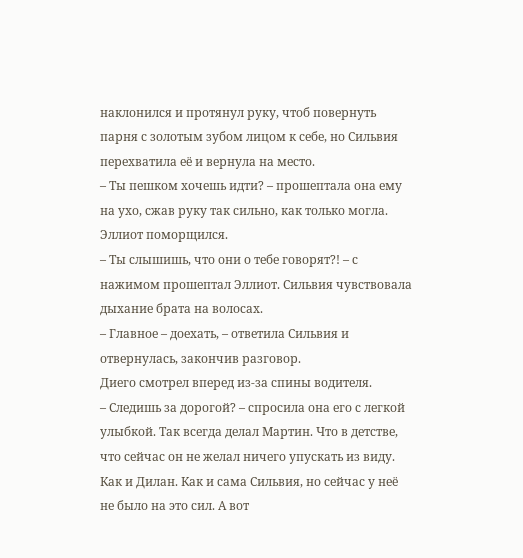наклонился и протянул руку, чтоб повернуть парня с золотым зубом лицом к себе, но Сильвия перехватила её и вернула на место.
– Ты пешком хочешь идти? – прошептала она ему на ухо, сжав руку так сильно, как только могла. Эллиот поморщился.
– Ты слышишь, что они о тебе говорят?! – с нажимом прошептал Эллиот. Сильвия чувствовала дыхание брата на волосах.
– Главное – доехать, – ответила Сильвия и отвернулась, закончив разговор.
Диего смотрел вперед из-за спины водителя.
– Следишь за дорогой? – спросила она его с легкой улыбкой. Так всегда делал Мартин. Что в детстве, что сейчас он не желал ничего упускать из виду. Как и Дилан. Как и сама Сильвия, но сейчас у неё не было на это сил. А вот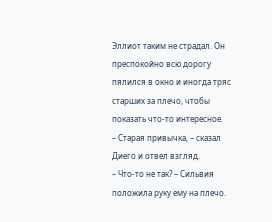Эллиот таким не страдал. Он преспокойно всю дорогу пялился в окно и иногда тряс старших за плечо, чтобы показать что-то интересное.
– Старая привычка, – сказал Диего и отвел взгляд.
– Что-то не так? – Сильвия положила руку ему на плечо.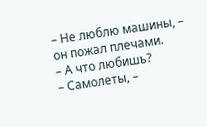– Не люблю машины, – он пожал плечами.
– А что любишь?
– Самолеты, –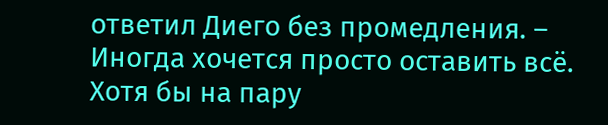ответил Диего без промедления. – Иногда хочется просто оставить всё. Хотя бы на пару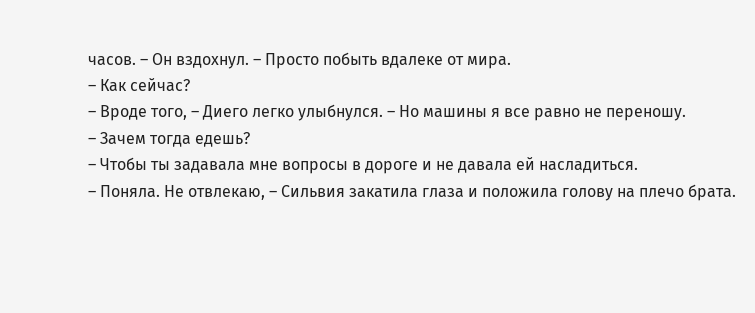часов. – Он вздохнул. – Просто побыть вдалеке от мира.
– Как сейчас?
– Вроде того, – Диего легко улыбнулся. – Но машины я все равно не переношу.
– Зачем тогда едешь?
– Чтобы ты задавала мне вопросы в дороге и не давала ей насладиться.
– Поняла. Не отвлекаю, – Сильвия закатила глаза и положила голову на плечо брата.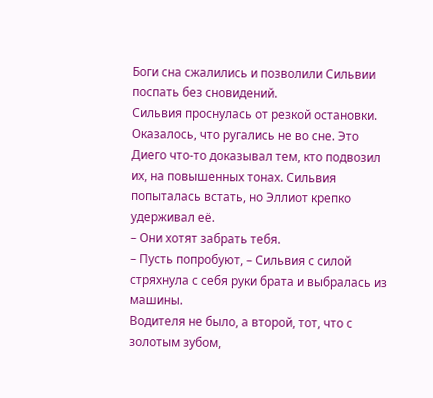Боги сна сжалились и позволили Сильвии поспать без сновидений.
Сильвия проснулась от резкой остановки. Оказалось, что ругались не во сне. Это Диего что-то доказывал тем, кто подвозил их, на повышенных тонах. Сильвия попыталась встать, но Эллиот крепко удерживал её.
– Они хотят забрать тебя.
– Пусть попробуют, – Сильвия с силой стряхнула с себя руки брата и выбралась из машины.
Водителя не было, а второй, тот, что с золотым зубом,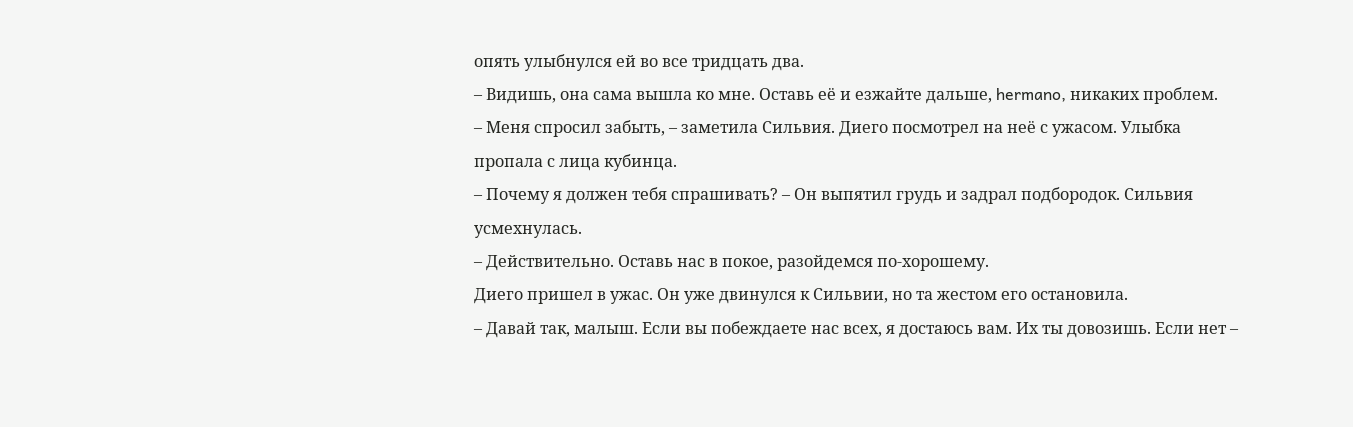опять улыбнулся ей во все тридцать два.
– Видишь, она сама вышла ко мне. Оставь её и езжайте дальше, hermano, никаких проблем.
– Меня спросил забыть, – заметила Сильвия. Диего посмотрел на неё с ужасом. Улыбка пропала с лица кубинца.
– Почему я должен тебя спрашивать? – Он выпятил грудь и задрал подбородок. Сильвия усмехнулась.
– Действительно. Оставь нас в покое, разойдемся по-хорошему.
Диего пришел в ужас. Он уже двинулся к Сильвии, но та жестом его остановила.
– Давай так, малыш. Если вы побеждаете нас всех, я достаюсь вам. Их ты довозишь. Если нет –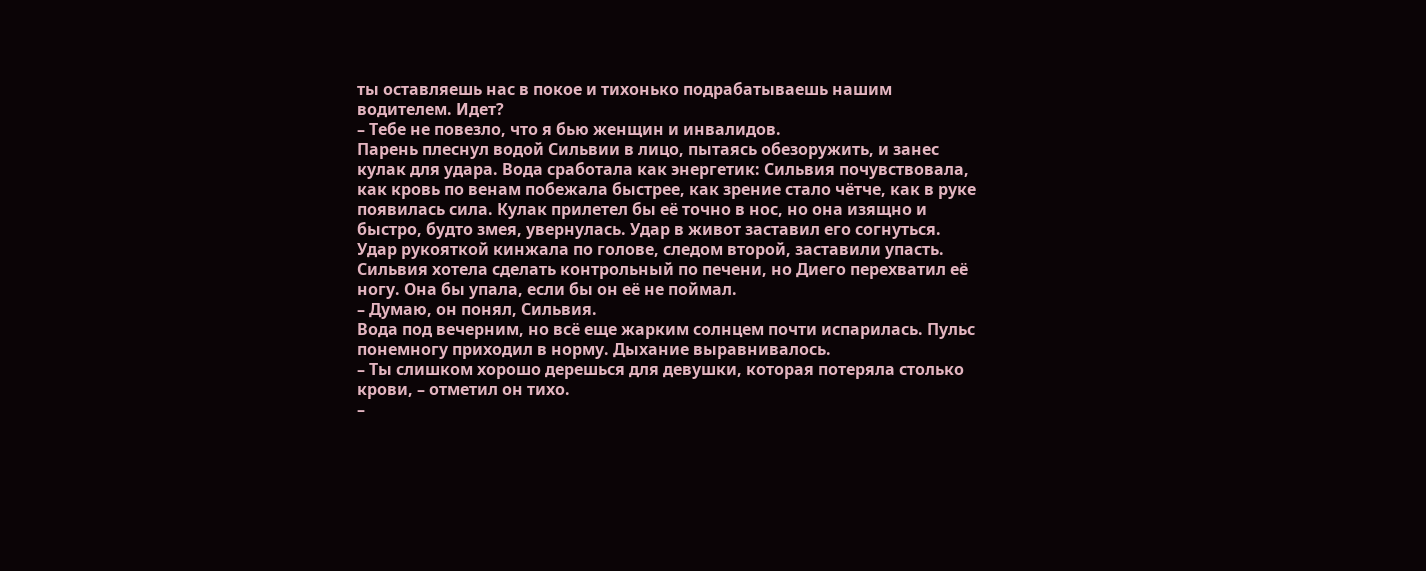ты оставляешь нас в покое и тихонько подрабатываешь нашим водителем. Идет?
– Тебе не повезло, что я бью женщин и инвалидов.
Парень плеснул водой Сильвии в лицо, пытаясь обезоружить, и занес кулак для удара. Вода сработала как энергетик: Сильвия почувствовала, как кровь по венам побежала быстрее, как зрение стало чётче, как в руке появилась сила. Кулак прилетел бы её точно в нос, но она изящно и быстро, будто змея, увернулась. Удар в живот заставил его согнуться. Удар рукояткой кинжала по голове, следом второй, заставили упасть. Сильвия хотела сделать контрольный по печени, но Диего перехватил её ногу. Она бы упала, если бы он её не поймал.
– Думаю, он понял, Сильвия.
Вода под вечерним, но всё еще жарким солнцем почти испарилась. Пульс понемногу приходил в норму. Дыхание выравнивалось.
– Ты слишком хорошо дерешься для девушки, которая потеряла столько крови, – отметил он тихо.
–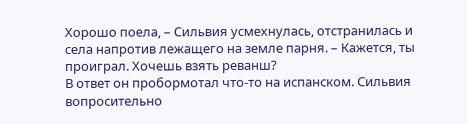Хорошо поела, – Сильвия усмехнулась, отстранилась и села напротив лежащего на земле парня. – Кажется, ты проиграл. Хочешь взять реванш?
В ответ он пробормотал что-то на испанском. Сильвия вопросительно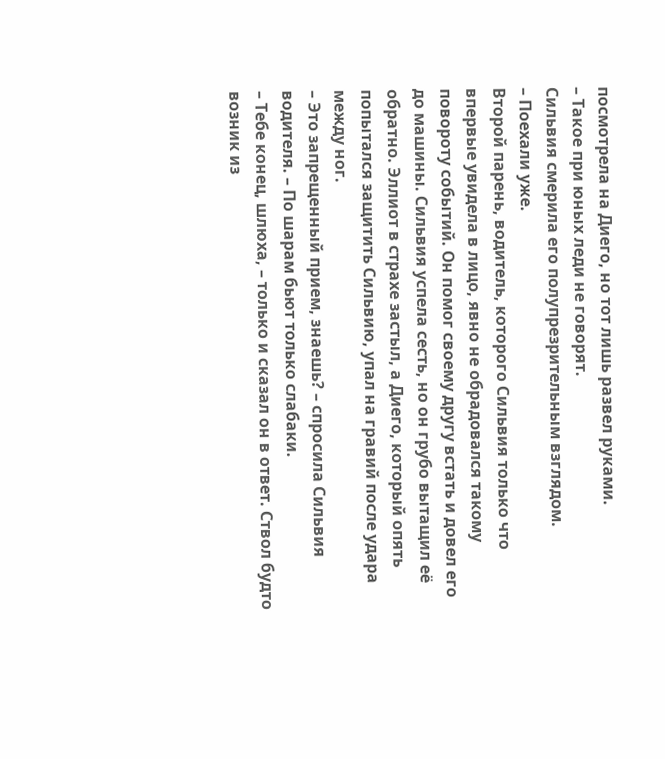посмотрела на Диего, но тот лишь развел руками.
– Такое при юных леди не говорят.
Сильвия смерила его полупрезрительным взглядом.
– Поехали уже.
Второй парень, водитель, которого Сильвия только что впервые увидела в лицо, явно не обрадовался такому повороту событий. Он помог своему другу встать и довел его до машины. Сильвия успела сесть, но он грубо вытащил её обратно. Эллиот в страхе застыл, а Диего, который опять попытался защитить Сильвию, упал на гравий после удара между ног.
– Это запрещенный прием, знаешь? – спросила Сильвия водителя. – По шарам бьют только слабаки.
– Тебе конец, шлюха, – только и сказал он в ответ. Ствол будто возник из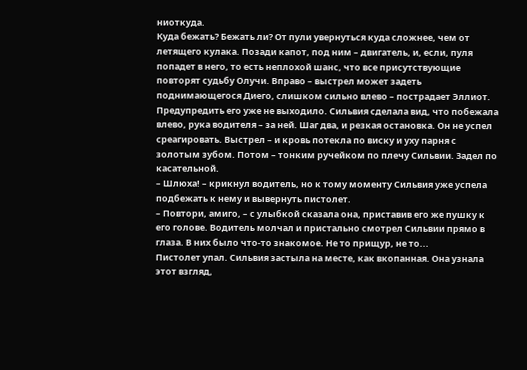ниоткуда.
Куда бежать? Бежать ли? От пули увернуться куда сложнее, чем от летящего кулака. Позади капот, под ним – двигатель, и, если, пуля попадет в него, то есть неплохой шанс, что все присутствующие повторят судьбу Олучи. Вправо – выстрел может задеть поднимающегося Диего, слишком сильно влево – пострадает Эллиот. Предупредить его уже не выходило. Сильвия сделала вид, что побежала влево, рука водителя – за ней. Шаг два, и резкая остановка. Он не успел среагировать. Выстрел – и кровь потекла по виску и уху парня с золотым зубом. Потом – тонким ручейком по плечу Сильвии. Задел по касательной.
– Шлюха! – крикнул водитель, но к тому моменту Сильвия уже успела подбежать к нему и вывернуть пистолет.
– Повтори, амиго, – с улыбкой сказала она, приставив его же пушку к его голове. Водитель молчал и пристально смотрел Сильвии прямо в глаза. В них было что-то знакомое. Не то прищур, не то...
Пистолет упал. Сильвия застыла на месте, как вкопанная. Она узнала этот взгляд,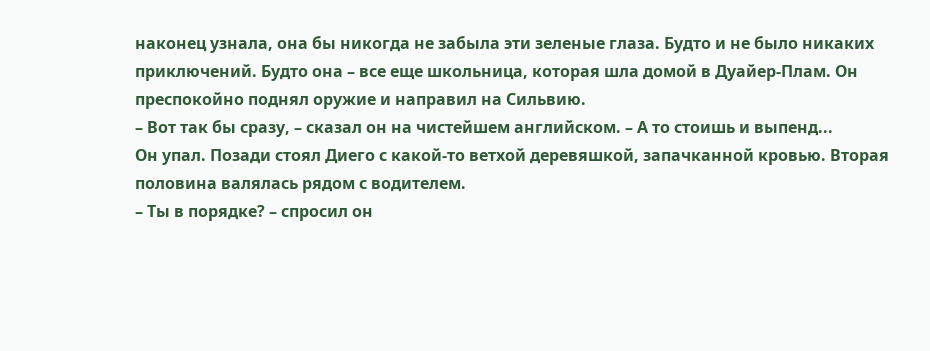наконец узнала, она бы никогда не забыла эти зеленые глаза. Будто и не было никаких приключений. Будто она – все еще школьница, которая шла домой в Дуайер-Плам. Он преспокойно поднял оружие и направил на Сильвию.
– Вот так бы сразу, – сказал он на чистейшем английском. – А то стоишь и выпенд...
Он упал. Позади стоял Диего с какой-то ветхой деревяшкой, запачканной кровью. Вторая половина валялась рядом с водителем.
– Ты в порядке? – спросил он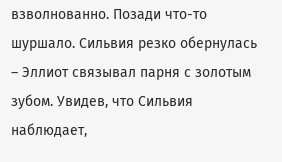взволнованно. Позади что-то шуршало. Сильвия резко обернулась – Эллиот связывал парня с золотым зубом. Увидев, что Сильвия наблюдает,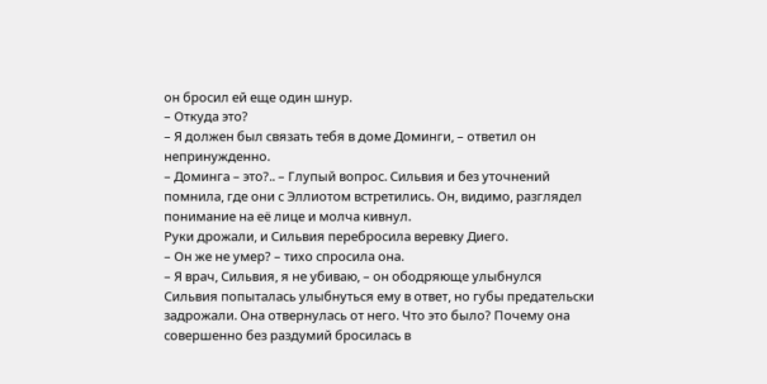он бросил ей еще один шнур.
– Откуда это?
– Я должен был связать тебя в доме Доминги, – ответил он непринужденно.
– Доминга – это?.. – Глупый вопрос. Сильвия и без уточнений помнила, где они с Эллиотом встретились. Он, видимо, разглядел понимание на её лице и молча кивнул.
Руки дрожали, и Сильвия перебросила веревку Диего.
– Он же не умер? – тихо спросила она.
– Я врач, Сильвия, я не убиваю, – он ободряюще улыбнулся
Сильвия попыталась улыбнуться ему в ответ, но губы предательски задрожали. Она отвернулась от него. Что это было? Почему она совершенно без раздумий бросилась в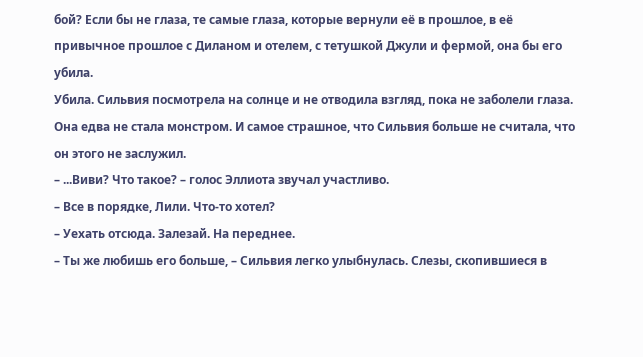бой? Если бы не глаза, те самые глаза, которые вернули её в прошлое, в её привычное прошлое с Диланом и отелем, с тетушкой Джули и фермой, она бы его убила.
Убила. Сильвия посмотрела на солнце и не отводила взгляд, пока не заболели глаза. Она едва не стала монстром. И самое страшное, что Сильвия больше не считала, что он этого не заслужил.
– ...Виви? Что такое? – голос Эллиота звучал участливо.
– Все в порядке, Лили. Что-то хотел?
– Уехать отсюда. Залезай. На переднее.
– Ты же любишь его больше, – Сильвия легко улыбнулась. Слезы, скопившиеся в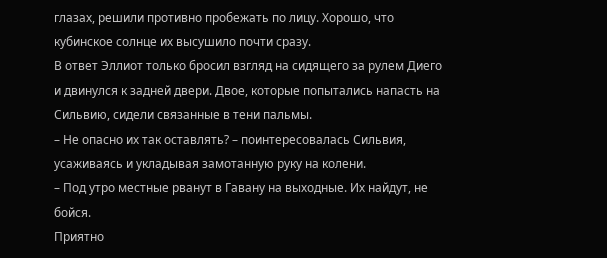глазах, решили противно пробежать по лицу. Хорошо, что кубинское солнце их высушило почти сразу.
В ответ Эллиот только бросил взгляд на сидящего за рулем Диего и двинулся к задней двери. Двое, которые попытались напасть на Сильвию, сидели связанные в тени пальмы.
– Не опасно их так оставлять? – поинтересовалась Сильвия, усаживаясь и укладывая замотанную руку на колени.
– Под утро местные рванут в Гавану на выходные. Их найдут, не бойся.
Приятно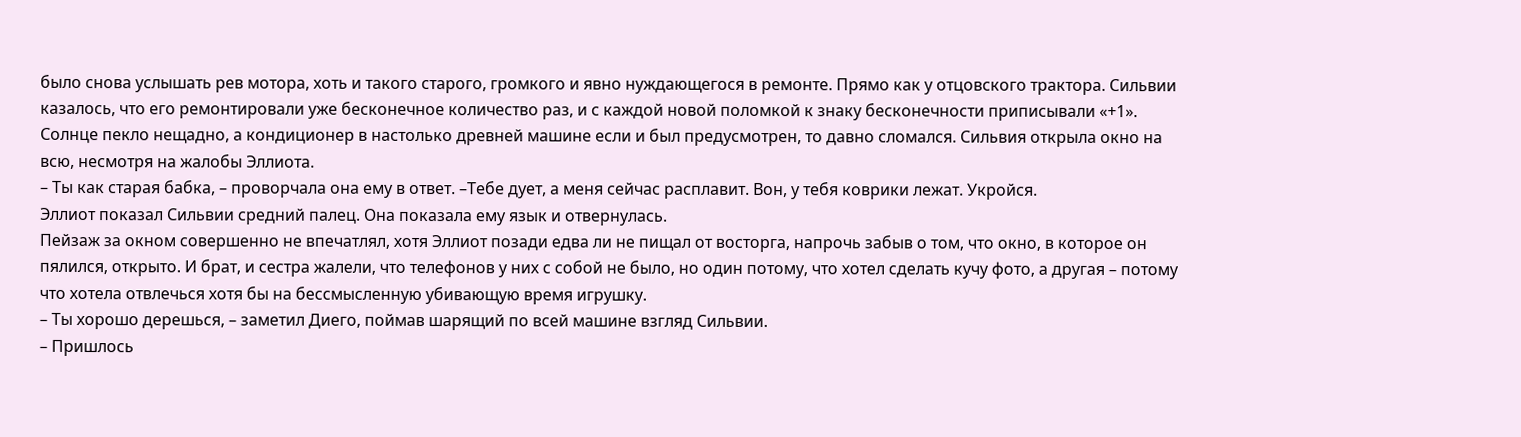было снова услышать рев мотора, хоть и такого старого, громкого и явно нуждающегося в ремонте. Прямо как у отцовского трактора. Сильвии казалось, что его ремонтировали уже бесконечное количество раз, и с каждой новой поломкой к знаку бесконечности приписывали «+1».
Солнце пекло нещадно, а кондиционер в настолько древней машине если и был предусмотрен, то давно сломался. Сильвия открыла окно на всю, несмотря на жалобы Эллиота.
– Ты как старая бабка, – проворчала она ему в ответ. –Тебе дует, а меня сейчас расплавит. Вон, у тебя коврики лежат. Укройся.
Эллиот показал Сильвии средний палец. Она показала ему язык и отвернулась.
Пейзаж за окном совершенно не впечатлял, хотя Эллиот позади едва ли не пищал от восторга, напрочь забыв о том, что окно, в которое он пялился, открыто. И брат, и сестра жалели, что телефонов у них с собой не было, но один потому, что хотел сделать кучу фото, а другая – потому что хотела отвлечься хотя бы на бессмысленную убивающую время игрушку.
– Ты хорошо дерешься, – заметил Диего, поймав шарящий по всей машине взгляд Сильвии.
– Пришлось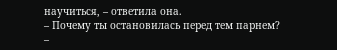научиться, – ответила она.
– Почему ты остановилась перед тем парнем?
–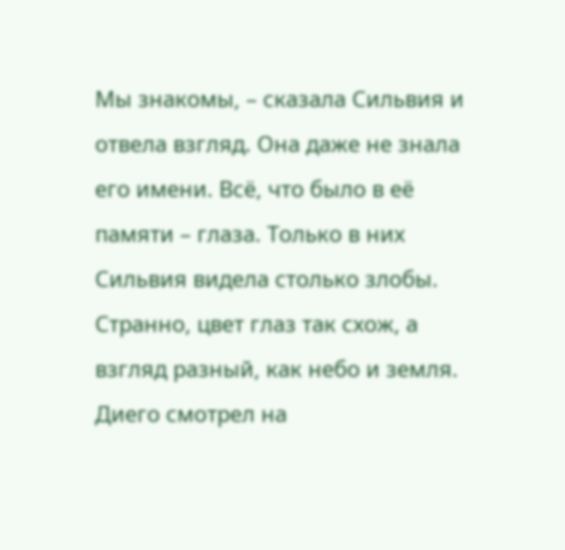Мы знакомы, – сказала Сильвия и отвела взгляд. Она даже не знала его имени. Всё, что было в её памяти – глаза. Только в них Сильвия видела столько злобы.
Странно, цвет глаз так схож, а взгляд разный, как небо и земля. Диего смотрел на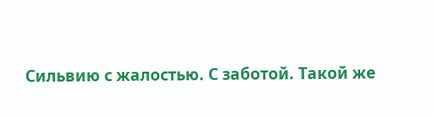Сильвию с жалостью. С заботой. Такой же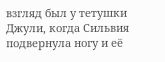взгляд был у тетушки Джули, когда Сильвия подвернула ногу и её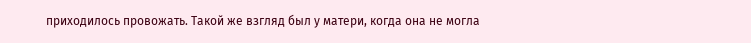приходилось провожать. Такой же взгляд был у матери, когда она не могла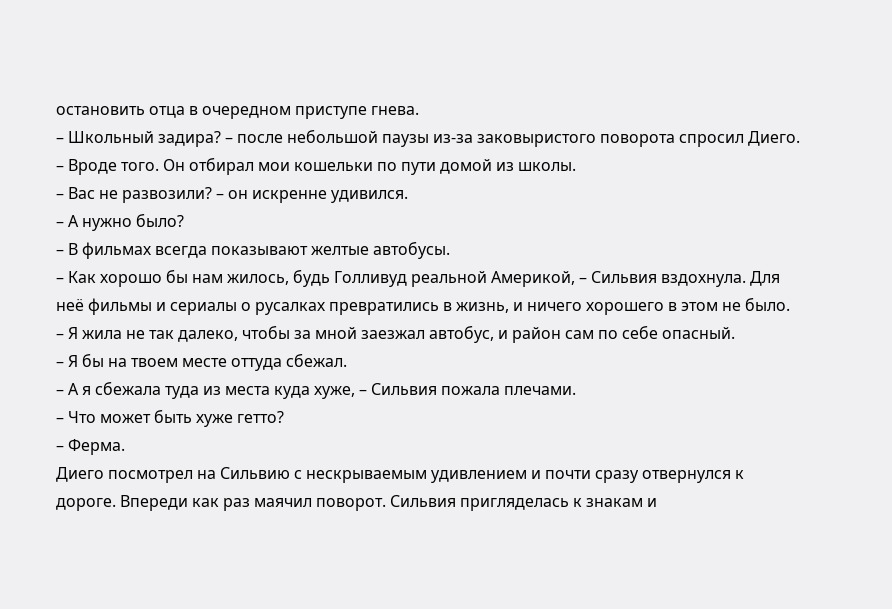остановить отца в очередном приступе гнева.
– Школьный задира? – после небольшой паузы из-за заковыристого поворота спросил Диего.
– Вроде того. Он отбирал мои кошельки по пути домой из школы.
– Вас не развозили? – он искренне удивился.
– А нужно было?
– В фильмах всегда показывают желтые автобусы.
– Как хорошо бы нам жилось, будь Голливуд реальной Америкой, – Сильвия вздохнула. Для неё фильмы и сериалы о русалках превратились в жизнь, и ничего хорошего в этом не было. – Я жила не так далеко, чтобы за мной заезжал автобус, и район сам по себе опасный.
– Я бы на твоем месте оттуда сбежал.
– А я сбежала туда из места куда хуже, – Сильвия пожала плечами.
– Что может быть хуже гетто?
– Ферма.
Диего посмотрел на Сильвию с нескрываемым удивлением и почти сразу отвернулся к дороге. Впереди как раз маячил поворот. Сильвия пригляделась к знакам и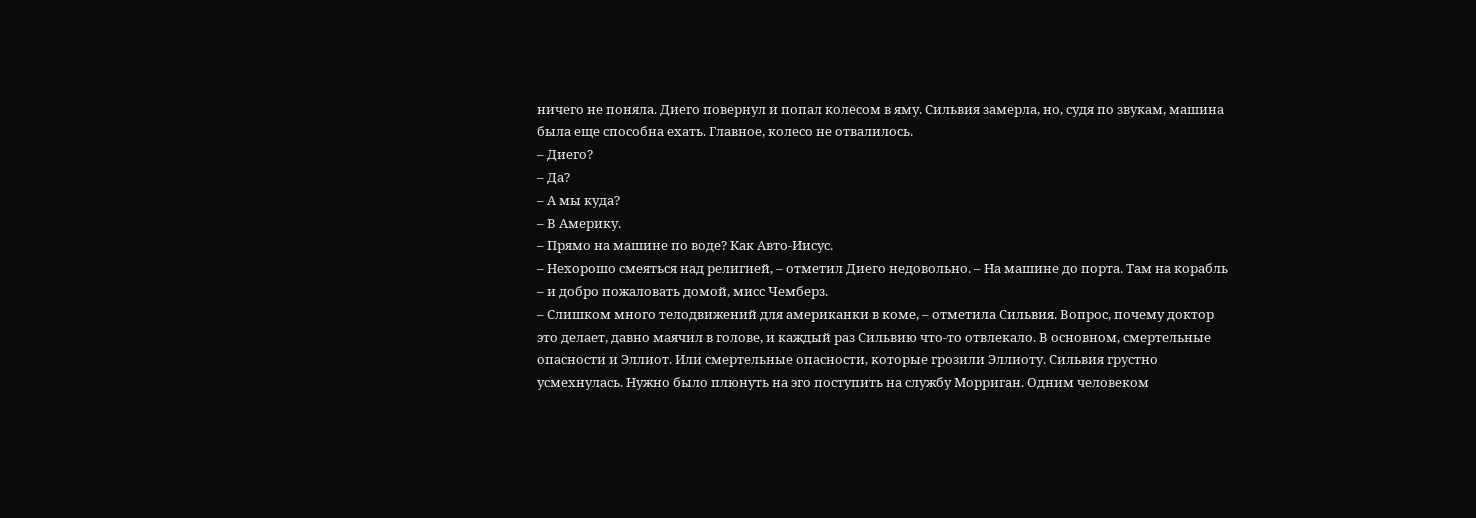ничего не поняла. Диего повернул и попал колесом в яму. Сильвия замерла, но, судя по звукам, машина была еще способна ехать. Главное, колесо не отвалилось.
– Диего?
– Да?
– А мы куда?
– В Америку.
– Прямо на машине по воде? Как Авто-Иисус.
– Нехорошо смеяться над религией, – отметил Диего недовольно. – На машине до порта. Там на корабль – и добро пожаловать домой, мисс Чемберз.
– Слишком много телодвижений для американки в коме, – отметила Сильвия. Вопрос, почему доктор это делает, давно маячил в голове, и каждый раз Сильвию что-то отвлекало. В основном, смертельные опасности и Эллиот. Или смертельные опасности, которые грозили Эллиоту. Сильвия грустно усмехнулась. Нужно было плюнуть на эго поступить на службу Морриган. Одним человеком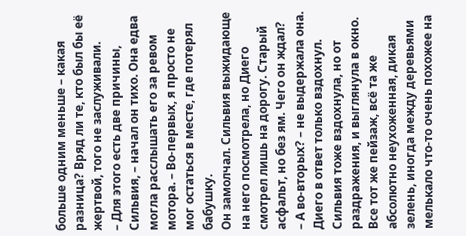больше одним меньше – какая разница? Вряд ли те, кто был бы её жертвой, того не заслуживали.
– Для этого есть две причины, Сильвия, – начал он тихо. Она едва могла расслышать его за ревом мотора. – Во-первых, я просто не мог остаться в месте, где потерял бабушку.
Он замолчал. Сильвия выжидающе на него посмотрела, но Диего смотрел лишь на дорогу. Старый асфальт, но без ям. Чего он ждал?
– А во-вторых? – не выдержала она.
Диего в ответ только вздохнул. Сильвия тоже вздохнула, но от раздражения, и выглянула в окно. Все тот же пейзаж, всё та же абсолютно неухоженная, дикая зелень, иногда между деревьями мелькало что-то очень похожее на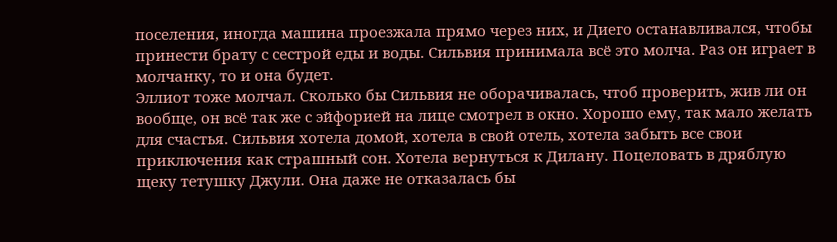поселения, иногда машина проезжала прямо через них, и Диего останавливался, чтобы принести брату с сестрой еды и воды. Сильвия принимала всё это молча. Раз он играет в молчанку, то и она будет.
Эллиот тоже молчал. Сколько бы Сильвия не оборачивалась, чтоб проверить, жив ли он вообще, он всё так же с эйфорией на лице смотрел в окно. Хорошо ему, так мало желать для счастья. Сильвия хотела домой, хотела в свой отель, хотела забыть все свои приключения как страшный сон. Хотела вернуться к Дилану. Поцеловать в дряблую щеку тетушку Джули. Она даже не отказалась бы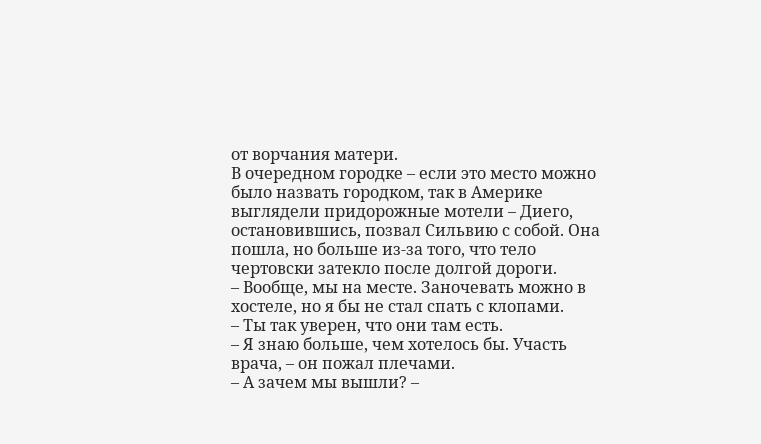от ворчания матери.
В очередном городке – если это место можно было назвать городком, так в Америке выглядели придорожные мотели – Диего, остановившись, позвал Сильвию с собой. Она пошла, но больше из-за того, что тело чертовски затекло после долгой дороги.
– Вообще, мы на месте. Заночевать можно в хостеле, но я бы не стал спать с клопами.
– Ты так уверен, что они там есть.
– Я знаю больше, чем хотелось бы. Участь врача, – он пожал плечами.
– А зачем мы вышли? –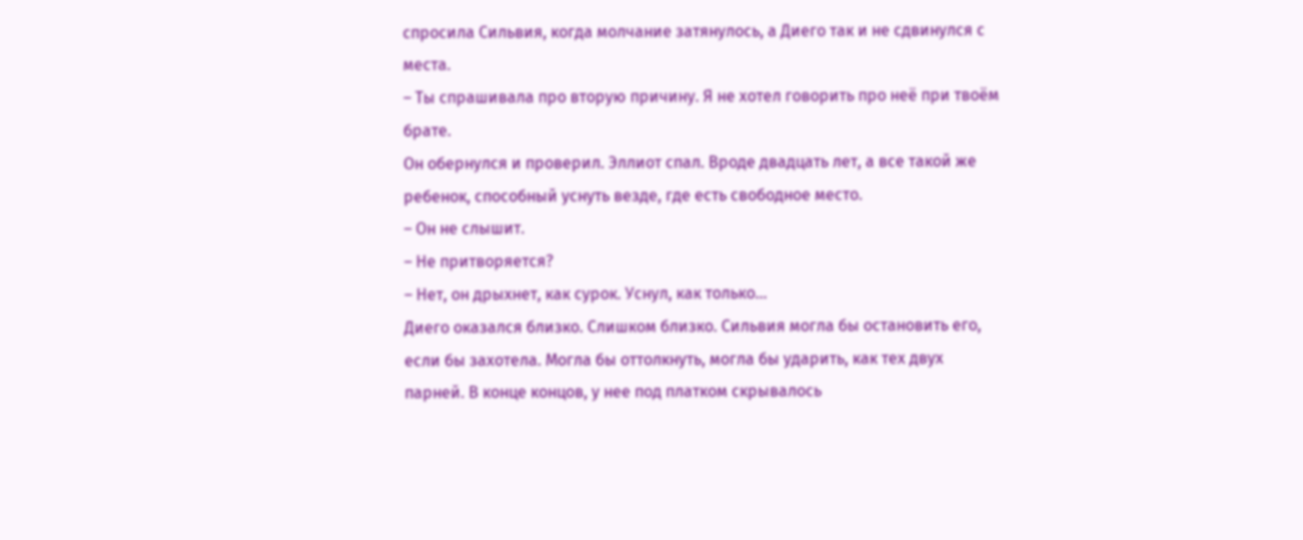спросила Сильвия, когда молчание затянулось, а Диего так и не сдвинулся с места.
– Ты спрашивала про вторую причину. Я не хотел говорить про неё при твоём брате.
Он обернулся и проверил. Эллиот спал. Вроде двадцать лет, а все такой же ребенок, способный уснуть везде, где есть свободное место.
– Он не слышит.
– Не притворяется?
– Нет, он дрыхнет, как сурок. Уснул, как только...
Диего оказался близко. Слишком близко. Сильвия могла бы остановить его, если бы захотела. Могла бы оттолкнуть, могла бы ударить, как тех двух парней. В конце концов, у нее под платком скрывалось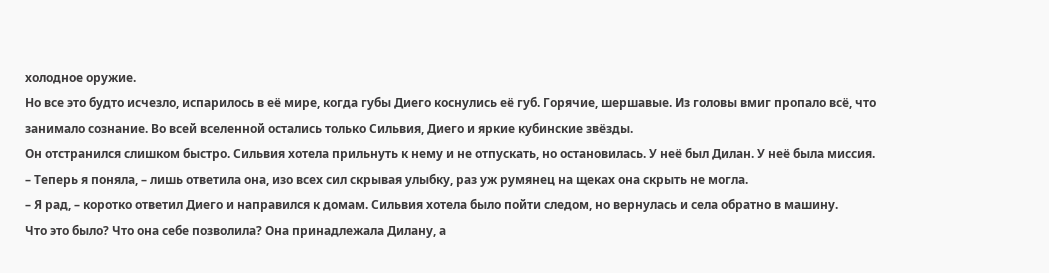холодное оружие.
Но все это будто исчезло, испарилось в её мире, когда губы Диего коснулись её губ. Горячие, шершавые. Из головы вмиг пропало всё, что занимало сознание. Во всей вселенной остались только Сильвия, Диего и яркие кубинские звёзды.
Он отстранился слишком быстро. Сильвия хотела прильнуть к нему и не отпускать, но остановилась. У неё был Дилан. У неё была миссия.
– Теперь я поняла, – лишь ответила она, изо всех сил скрывая улыбку, раз уж румянец на щеках она скрыть не могла.
– Я рад, – коротко ответил Диего и направился к домам. Сильвия хотела было пойти следом, но вернулась и села обратно в машину.
Что это было? Что она себе позволила? Она принадлежала Дилану, а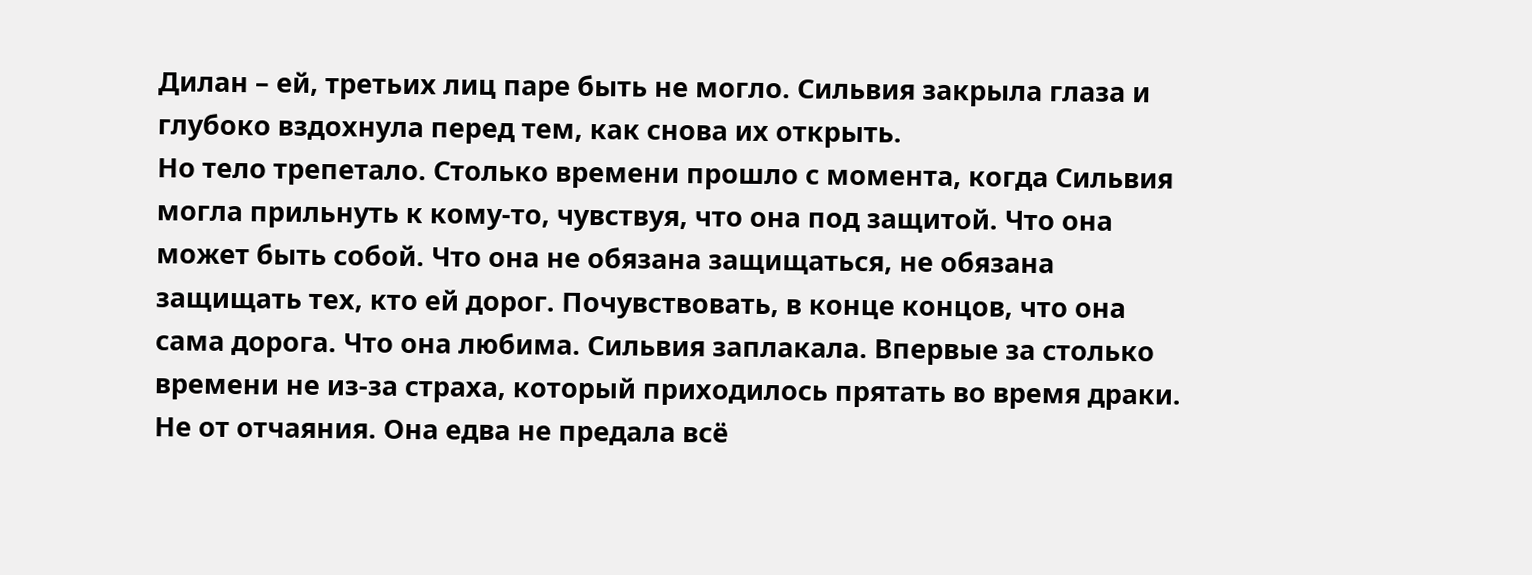Дилан – ей, третьих лиц паре быть не могло. Сильвия закрыла глаза и глубоко вздохнула перед тем, как снова их открыть.
Но тело трепетало. Столько времени прошло с момента, когда Сильвия могла прильнуть к кому-то, чувствуя, что она под защитой. Что она может быть собой. Что она не обязана защищаться, не обязана защищать тех, кто ей дорог. Почувствовать, в конце концов, что она сама дорога. Что она любима. Сильвия заплакала. Впервые за столько времени не из-за страха, который приходилось прятать во время драки. Не от отчаяния. Она едва не предала всё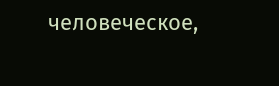человеческое,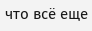что всё еще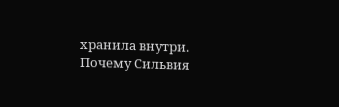хранила внутри. Почему Сильвия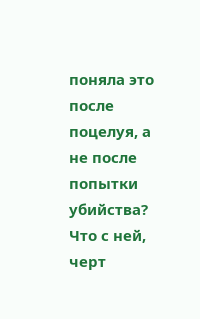поняла это после поцелуя, а не после попытки убийства? Что с ней, черт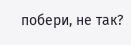побери, не так?